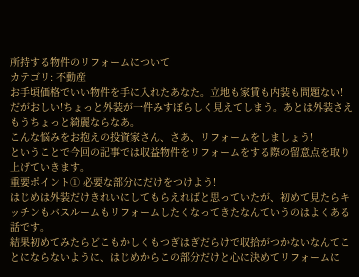所持する物件のリフォームについて
カテゴリ: 不動産
お手頃価格でいい物件を手に入れたあなた。立地も家賃も内装も問題ない!
だがおしい!ちょっと外装が一件みすぼらしく見えてしまう。あとは外装さえもうちょっと綺麗ならなあ。
こんな悩みをお抱えの投資家さん、さあ、リフォームをしましょう!
ということで今回の記事では収益物件をリフォームをする際の留意点を取り上げていきます。
重要ポイント① 必要な部分にだけをつけよう!
はじめは外装だけきれいにしてもらえればと思っていたが、初めて見たらキッチンもバスルームもリフォームしたくなってきたなんていうのはよくある話です。
結果初めてみたらどこもかしくもつぎはぎだらけで収拾がつかないなんてことにならないように、はじめからこの部分だけと心に決めてリフォームに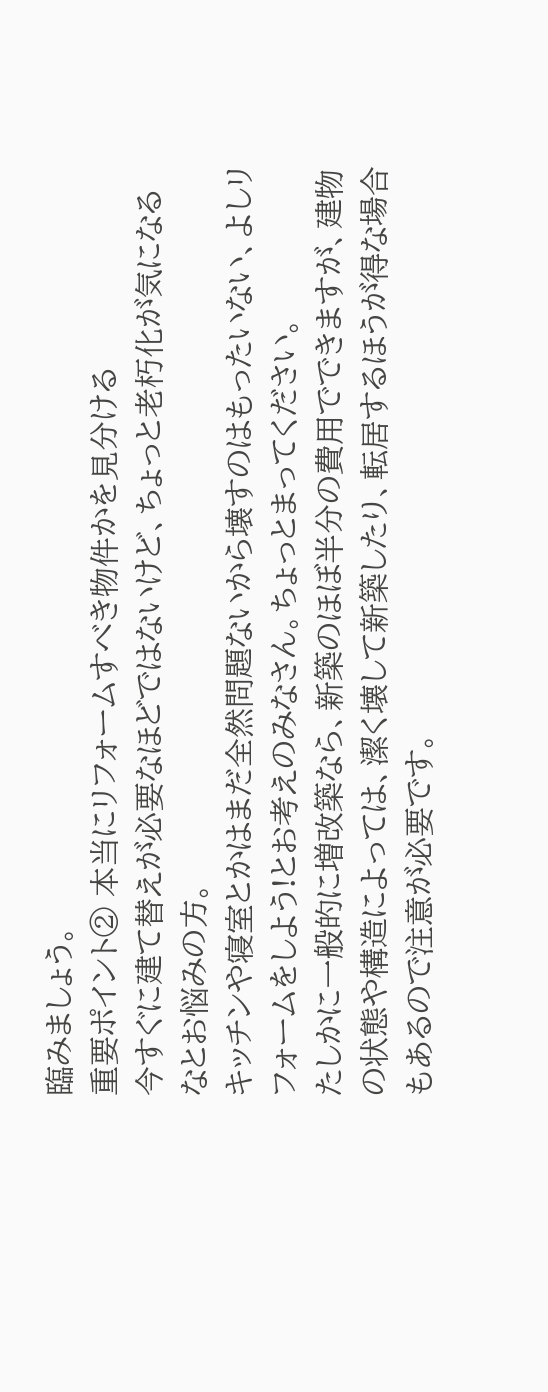臨みましょう。
重要ポイント② 本当にリフォームすべき物件かを見分ける
今すぐに建て替えが必要なほどではないけど、ちょっと老朽化が気になるなとお悩みの方。
キッチンや寝室とかはまだ全然問題ないから壊すのはもったいない、よしリフォームをしよう!とお考えのみなさん。ちょっとまってください。
たしかに一般的に増改築なら、新築のほぼ半分の費用でできますが、建物の状態や構造によっては、潔く壊して新築したり、転居するほうが得な場合もあるので注意が必要です。